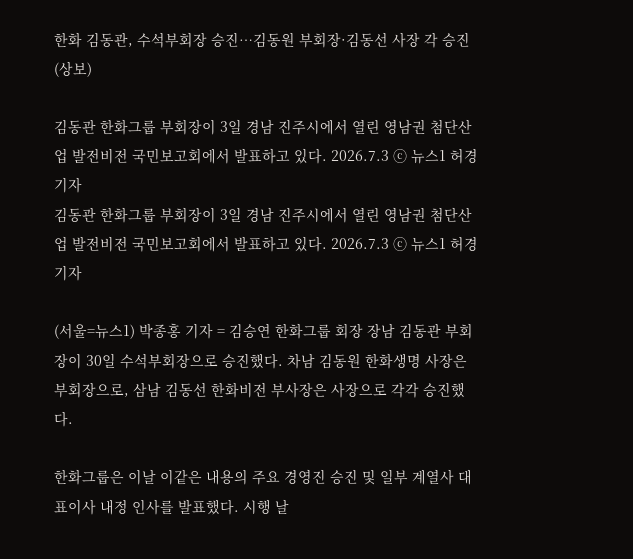한화 김동관, 수석부회장 승진…김동원 부회장·김동선 사장 각 승진(상보)

김동관 한화그룹 부회장이 3일 경남 진주시에서 열린 영남권 첨단산업 발전비전 국민보고회에서 발표하고 있다. 2026.7.3 ⓒ 뉴스1 허경 기자
김동관 한화그룹 부회장이 3일 경남 진주시에서 열린 영남권 첨단산업 발전비전 국민보고회에서 발표하고 있다. 2026.7.3 ⓒ 뉴스1 허경 기자

(서울=뉴스1) 박종홍 기자 = 김승연 한화그룹 회장 장남 김동관 부회장이 30일 수석부회장으로 승진했다. 차남 김동원 한화생명 사장은 부회장으로, 삼남 김동선 한화비전 부사장은 사장으로 각각 승진했다.

한화그룹은 이날 이같은 내용의 주요 경영진 승진 및 일부 계열사 대표이사 내정 인사를 발표했다. 시행 날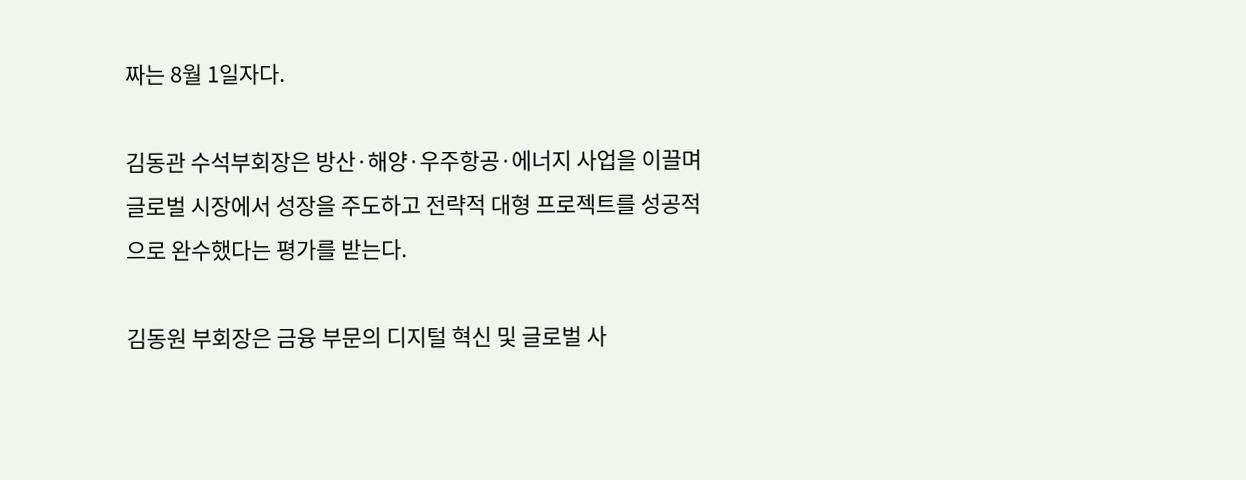짜는 8월 1일자다.

김동관 수석부회장은 방산·해양·우주항공·에너지 사업을 이끌며 글로벌 시장에서 성장을 주도하고 전략적 대형 프로젝트를 성공적으로 완수했다는 평가를 받는다.

김동원 부회장은 금융 부문의 디지털 혁신 및 글로벌 사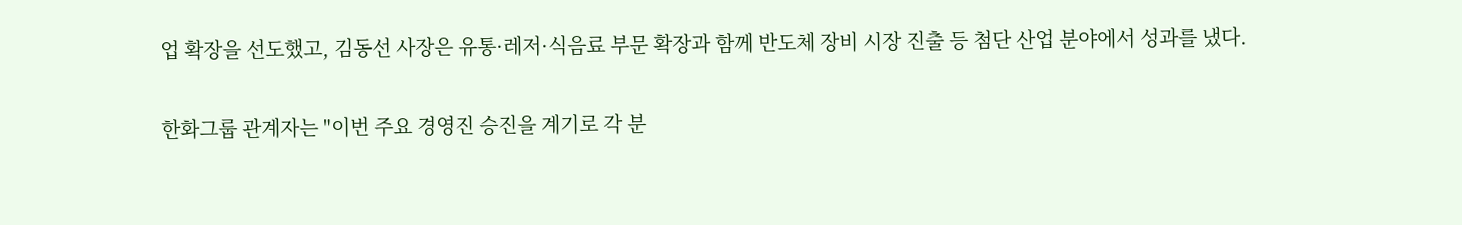업 확장을 선도했고, 김동선 사장은 유통·레저·식음료 부문 확장과 함께 반도체 장비 시장 진출 등 첨단 산업 분야에서 성과를 냈다.

한화그룹 관계자는 "이번 주요 경영진 승진을 계기로 각 분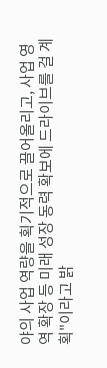야의 사업 역량을 획기적으로 끌어올리고, 사업 영역 확장 등 미래 성장 동력 확보에 드라이브를 걸 계획"이라고 밝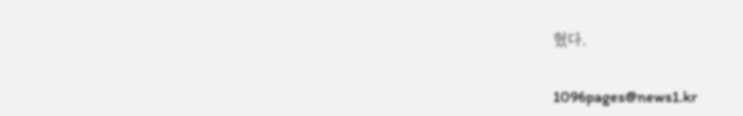혔다.

1096pages@news1.kr